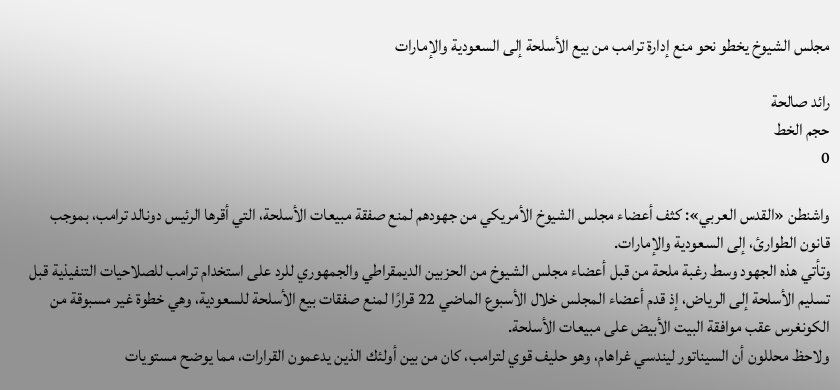مجلس الشيوخ يخطو نحو منع إدارة ترامب من بيع الأسلحة إلى السعودية والإمارات

رائد صالحة
حجم الخط
0

واشنطن «القدس العربي»: كثف أعضاء مجلس الشيوخ الأمريكي من جهودهم لمنع صفقة مبيعات الأسلحة، التي أقرها الرئيس دونالد ترامب، بموجب قانون الطوارئ، إلى السعودية والإمارات.
وتأتي هذه الجهود وسط رغبة ملحة من قبل أعضاء مجلس الشيوخ من الحزبين الديمقراطي والجمهوري للرد على استخدام ترامب للصلاحيات التنفيذية قبل تسليم الأسلحة إلى الرياض، إذ قدم أعضاء المجلس خلال الأسبوع الماضي 22 قرارًا لمنع صفقات بيع الأسلحة للسعودية، وهي خطوة غير مسبوقة من الكونغرس عقب موافقة البيت الأبيض على مبيعات الأسلحة.
ولاحظ محللون أن السيناتور ليندسي غراهام، وهو حليف قوي لترامب، كان من بين أولئك الذين يدعمون القرارات، مما يوضح مستويات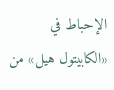الإحباط في «الكابيتول هيل» من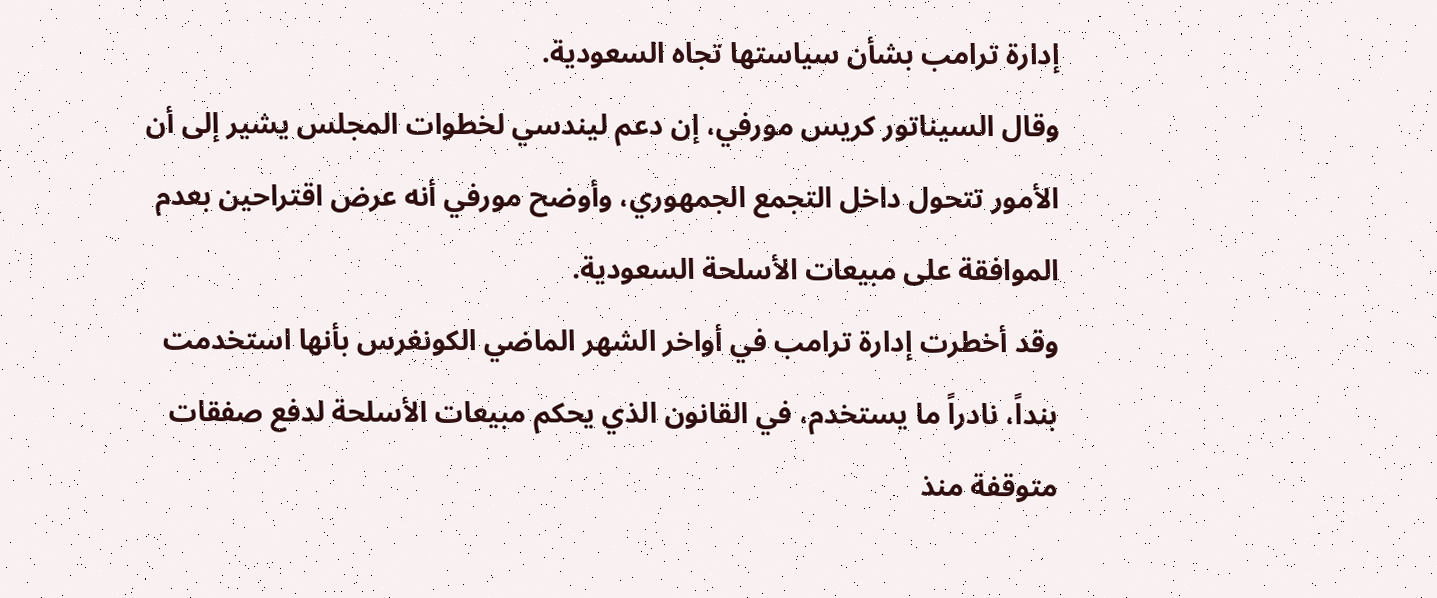إدارة ترامب بشأن سياستها تجاه السعودية.
وقال السيناتور كريس مورفي، إن دعم ليندسي لخطوات المجلس يشير إلى أن الأمور تتحول داخل التجمع الجمهوري، وأوضح مورفي أنه عرض اقتراحين بعدم الموافقة على مبيعات الأسلحة السعودية.
وقد أخطرت إدارة ترامب في أواخر الشهر الماضي الكونغرس بأنها استخدمت بنداً، نادراً ما يستخدم، في القانون الذي يحكم مبيعات الأسلحة لدفع صفقات متوقفة منذ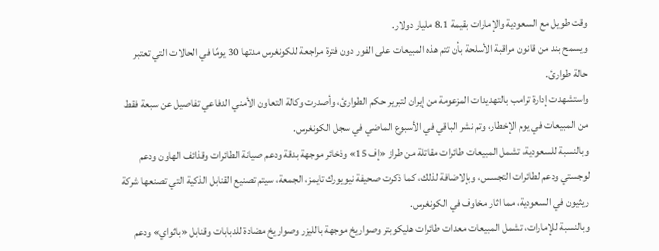وقت طويل مع السعودية والإمارات بقيمة 8.1 مليار دولار.
ويسمح بند من قانون مراقبة الأسلحة بأن تتم هذه المبيعات على الفور دون فترة مراجعة للكونغرس مدتها 30 يومًا في الحالات التي تعتبر حالة طوارئ.
واستشهدت إدارة ترامب بالتهديدات المزعومة من إيران لتبرير حكم الطوارئ، وأصدرت وكالة التعاون الأمني الدفاعي تفاصيل عن سبعة فقط من المبيعات في يوم الإخطار، وتم نشر الباقي في الأسبوع الماضي في سجل الكونغرس.
وبالنسبة للسعودية، تشمل المبيعات طائرات مقاتلة من طراز «إف 15» وذخائر موجهة بدقة ودعم صيانة الطائرات وقذائف الهاون ودعم لوجستي ودعم لطائرات التجسس، وبإلاضافة لذلك، كما ذكرت صحيفة نيويورك تايمز، الجمعة، سيتم تصنيع القنابل الذكية التي تصنعها شركة ريثيون في السعودية، مما اثار مخاوف في الكونغرس.
وبالنسبة للإمارات، تشمل المبيعات معدات طائرات هليكوبتر وصواريخ موجهة بالليزر وصواريخ مضادة للدبابات وقنابل «باثواي» ودعم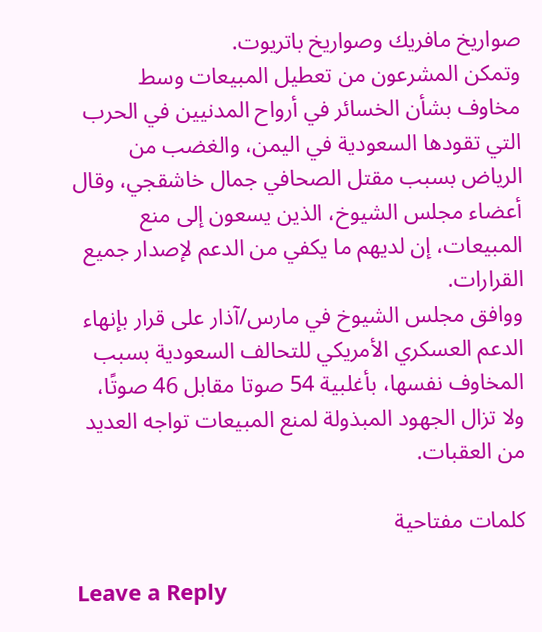صواريخ مافريك وصواريخ باتريوت.
وتمكن المشرعون من تعطيل المبيعات وسط مخاوف بشأن الخسائر في أرواح المدنيين في الحرب التي تقودها السعودية في اليمن، والغضب من الرياض بسبب مقتل الصحافي جمال خاشقجي، وقال أعضاء مجلس الشيوخ، الذين يسعون إلى منع المبيعات، إن لديهم ما يكفي من الدعم لإصدار جميع القرارات.
ووافق مجلس الشيوخ في مارس/آذار على قرار بإنهاء الدعم العسكري الأمريكي للتحالف السعودية بسبب المخاوف نفسها، بأغلبية 54 صوتا مقابل 46 صوتًا، ولا تزال الجهود المبذولة لمنع المبيعات تواجه العديد من العقبات.

كلمات مفتاحية

Leave a Reply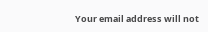Your email address will not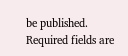be published. Required fields are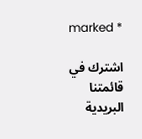marked *

اشترك في قائمتنا البريدية